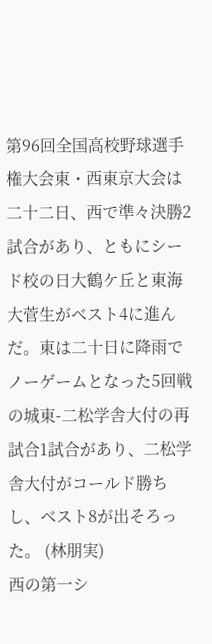第96回全国高校野球選手権大会東・西東京大会は二十二日、西で準々決勝2試合があり、ともにシード校の日大鶴ケ丘と東海大菅生がベスト4に進んだ。東は二十日に降雨でノーゲームとなった5回戦の城東-二松学舎大付の再試合1試合があり、二松学舎大付がコールド勝ちし、ベスト8が出そろった。 (林朋実)
西の第一シ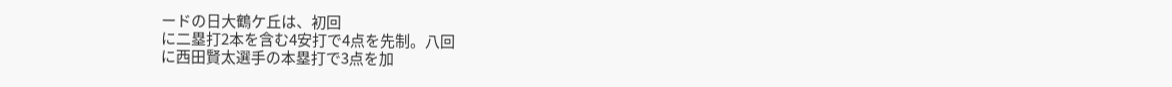ードの日大鶴ケ丘は、初回
に二塁打2本を含む4安打で4点を先制。八回
に西田賢太選手の本塁打で3点を加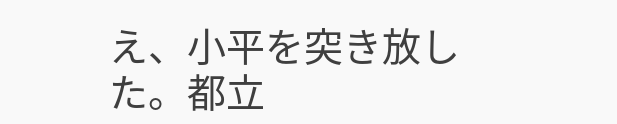え、小平を突き放した。都立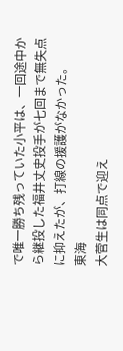で唯一勝ち残っていた小平は、一回途中から継投した福井丈史投手が七回まで無失点
に抑えたが、打線の援護がなかった。
東海
大菅生は同点で迎え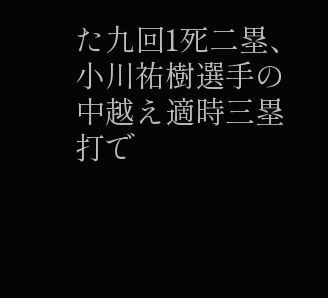た九回1死二塁、小川祐樹選手の中越え適時三塁
打で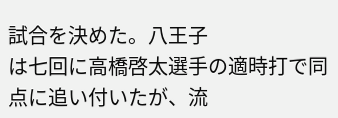試合を決めた。八王子
は七回に高橋啓太選手の適時打で同点に追い付いたが、流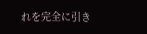れを完全に引き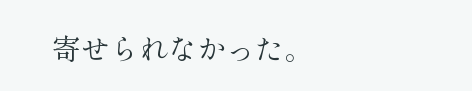寄せられなかった。